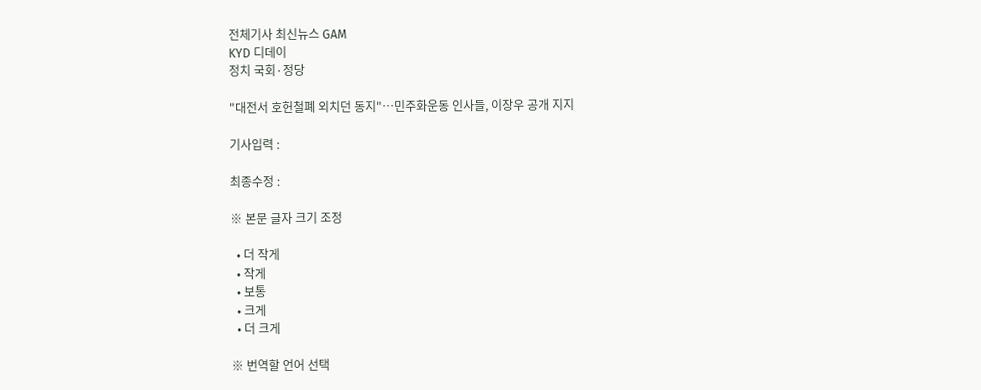전체기사 최신뉴스 GAM
KYD 디데이
정치 국회·정당

"대전서 호헌철폐 외치던 동지"…민주화운동 인사들, 이장우 공개 지지

기사입력 :

최종수정 :

※ 본문 글자 크기 조정

  • 더 작게
  • 작게
  • 보통
  • 크게
  • 더 크게

※ 번역할 언어 선택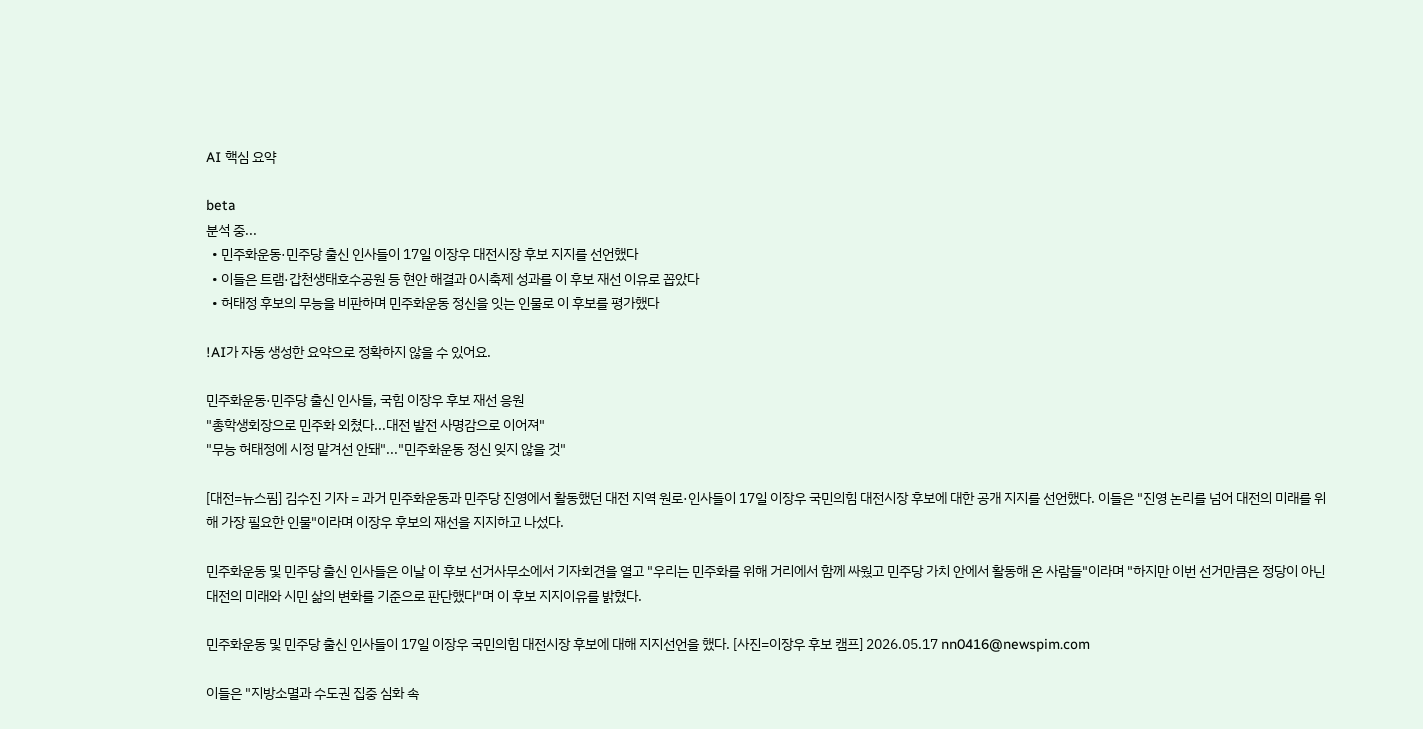AI 핵심 요약

beta
분석 중...
  • 민주화운동·민주당 출신 인사들이 17일 이장우 대전시장 후보 지지를 선언했다
  • 이들은 트램·갑천생태호수공원 등 현안 해결과 0시축제 성과를 이 후보 재선 이유로 꼽았다
  • 허태정 후보의 무능을 비판하며 민주화운동 정신을 잇는 인물로 이 후보를 평가했다

!AI가 자동 생성한 요약으로 정확하지 않을 수 있어요.

민주화운동·민주당 출신 인사들, 국힘 이장우 후보 재선 응원
"총학생회장으로 민주화 외쳤다...대전 발전 사명감으로 이어져"
"무능 허태정에 시정 맡겨선 안돼"..."민주화운동 정신 잊지 않을 것"

[대전=뉴스핌] 김수진 기자 = 과거 민주화운동과 민주당 진영에서 활동했던 대전 지역 원로·인사들이 17일 이장우 국민의힘 대전시장 후보에 대한 공개 지지를 선언했다. 이들은 "진영 논리를 넘어 대전의 미래를 위해 가장 필요한 인물"이라며 이장우 후보의 재선을 지지하고 나섰다.

민주화운동 및 민주당 출신 인사들은 이날 이 후보 선거사무소에서 기자회견을 열고 "우리는 민주화를 위해 거리에서 함께 싸웠고 민주당 가치 안에서 활동해 온 사람들"이라며 "하지만 이번 선거만큼은 정당이 아닌 대전의 미래와 시민 삶의 변화를 기준으로 판단했다"며 이 후보 지지이유를 밝혔다.

민주화운동 및 민주당 출신 인사들이 17일 이장우 국민의힘 대전시장 후보에 대해 지지선언을 했다. [사진=이장우 후보 캠프] 2026.05.17 nn0416@newspim.com

이들은 "지방소멸과 수도권 집중 심화 속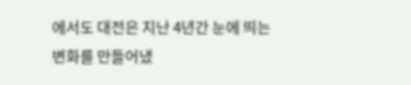에서도 대전은 지난 4년간 눈에 띄는 변화를 만들어냈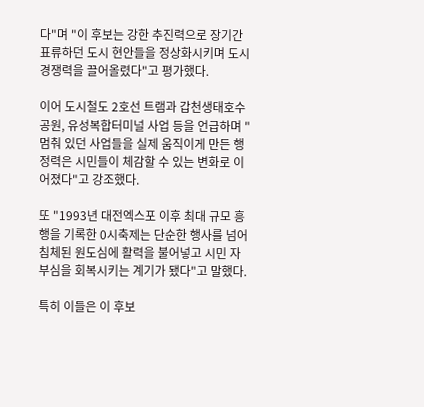다"며 "이 후보는 강한 추진력으로 장기간 표류하던 도시 현안들을 정상화시키며 도시 경쟁력을 끌어올렸다"고 평가했다.

이어 도시철도 2호선 트램과 갑천생태호수공원, 유성복합터미널 사업 등을 언급하며 "멈춰 있던 사업들을 실제 움직이게 만든 행정력은 시민들이 체감할 수 있는 변화로 이어졌다"고 강조했다.

또 "1993년 대전엑스포 이후 최대 규모 흥행을 기록한 0시축제는 단순한 행사를 넘어 침체된 원도심에 활력을 불어넣고 시민 자부심을 회복시키는 계기가 됐다"고 말했다.

특히 이들은 이 후보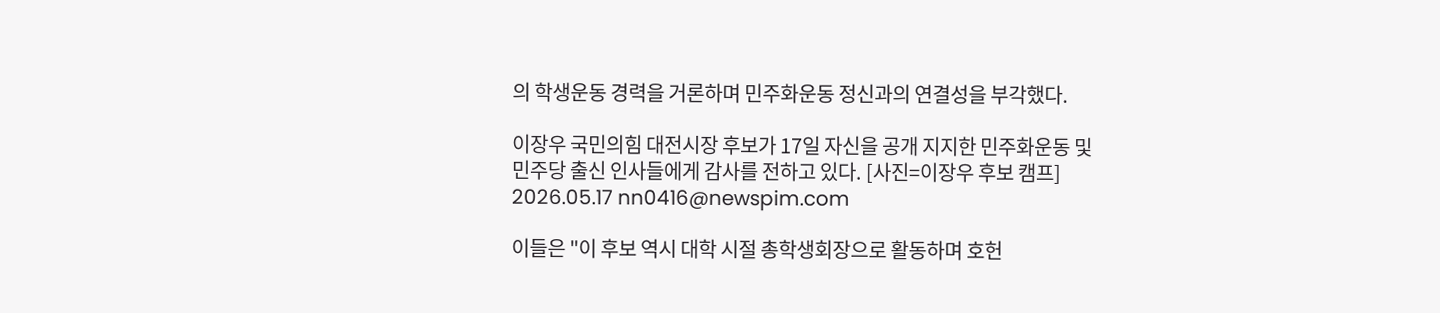의 학생운동 경력을 거론하며 민주화운동 정신과의 연결성을 부각했다.

이장우 국민의힘 대전시장 후보가 17일 자신을 공개 지지한 민주화운동 및 민주당 출신 인사들에게 감사를 전하고 있다. [사진=이장우 후보 캠프] 2026.05.17 nn0416@newspim.com

이들은 "이 후보 역시 대학 시절 총학생회장으로 활동하며 호헌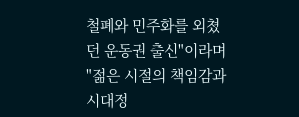철폐와 민주화를 외쳤던 운동권 출신"이라며 "젊은 시절의 책임감과 시대정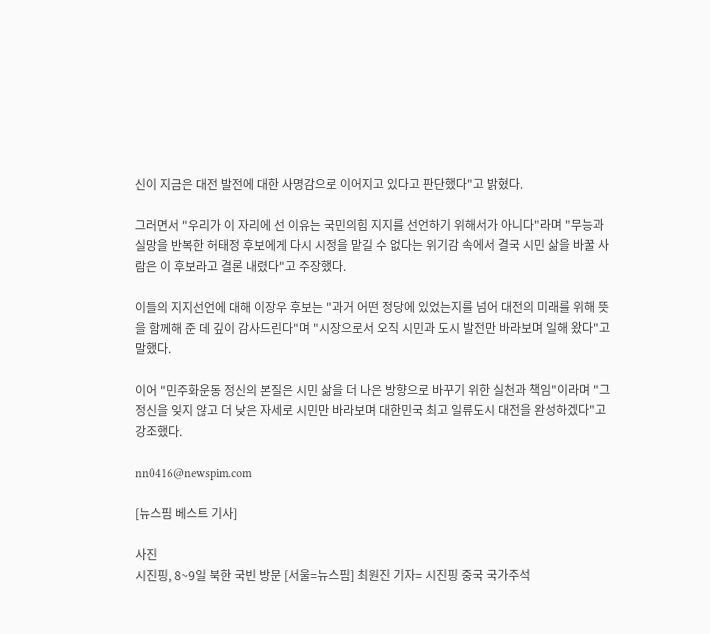신이 지금은 대전 발전에 대한 사명감으로 이어지고 있다고 판단했다"고 밝혔다.

그러면서 "우리가 이 자리에 선 이유는 국민의힘 지지를 선언하기 위해서가 아니다"라며 "무능과 실망을 반복한 허태정 후보에게 다시 시정을 맡길 수 없다는 위기감 속에서 결국 시민 삶을 바꿀 사람은 이 후보라고 결론 내렸다"고 주장했다.

이들의 지지선언에 대해 이장우 후보는 "과거 어떤 정당에 있었는지를 넘어 대전의 미래를 위해 뜻을 함께해 준 데 깊이 감사드린다"며 "시장으로서 오직 시민과 도시 발전만 바라보며 일해 왔다"고 말했다.

이어 "민주화운동 정신의 본질은 시민 삶을 더 나은 방향으로 바꾸기 위한 실천과 책임"이라며 "그 정신을 잊지 않고 더 낮은 자세로 시민만 바라보며 대한민국 최고 일류도시 대전을 완성하겠다"고 강조했다.

nn0416@newspim.com

[뉴스핌 베스트 기사]

사진
시진핑, 8~9일 북한 국빈 방문 [서울=뉴스핌] 최원진 기자= 시진핑 중국 국가주석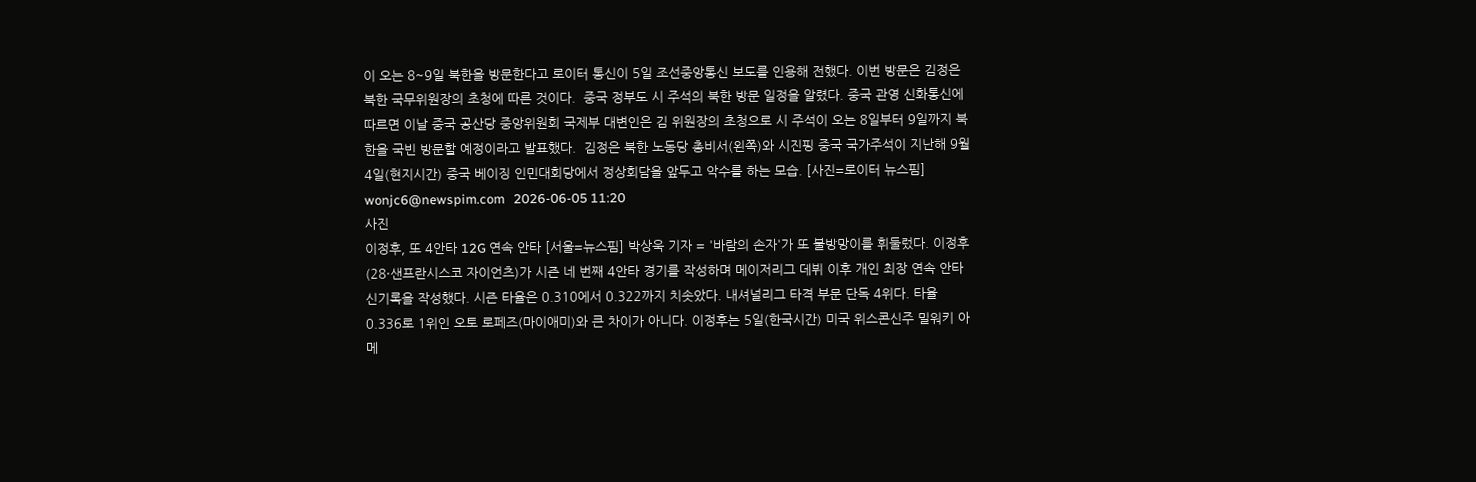이 오는 8~9일 북한을 방문한다고 로이터 통신이 5일 조선중앙통신 보도를 인용해 전했다. 이번 방문은 김정은 북한 국무위원장의 초청에 따른 것이다.  중국 정부도 시 주석의 북한 방문 일정을 알렸다. 중국 관영 신화통신에 따르면 이날 중국 공산당 중앙위원회 국제부 대변인은 김 위원장의 초청으로 시 주석이 오는 8일부터 9일까지 북한을 국빈 방문할 예정이라고 발표했다.  김정은 북한 노동당 총비서(왼쪽)와 시진핑 중국 국가주석이 지난해 9월 4일(현지시간) 중국 베이징 인민대회당에서 정상회담을 앞두고 악수를 하는 모습. [사진=로이터 뉴스핌] wonjc6@newspim.com   2026-06-05 11:20
사진
이정후, 또 4안타 12G 연속 안타 [서울=뉴스핌] 박상욱 기자 = '바람의 손자'가 또 불방망이를 휘둘렀다. 이정후(28·샌프란시스코 자이언츠)가 시즌 네 번째 4안타 경기를 작성하며 메이저리그 데뷔 이후 개인 최장 연속 안타 신기록을 작성했다. 시즌 타율은 0.310에서 0.322까지 치솟았다. 내셔널리그 타격 부문 단독 4위다. 타율 0.336로 1위인 오토 로페즈(마이애미)와 큰 차이가 아니다. 이정후는 5일(한국시간) 미국 위스콘신주 밀워키 아메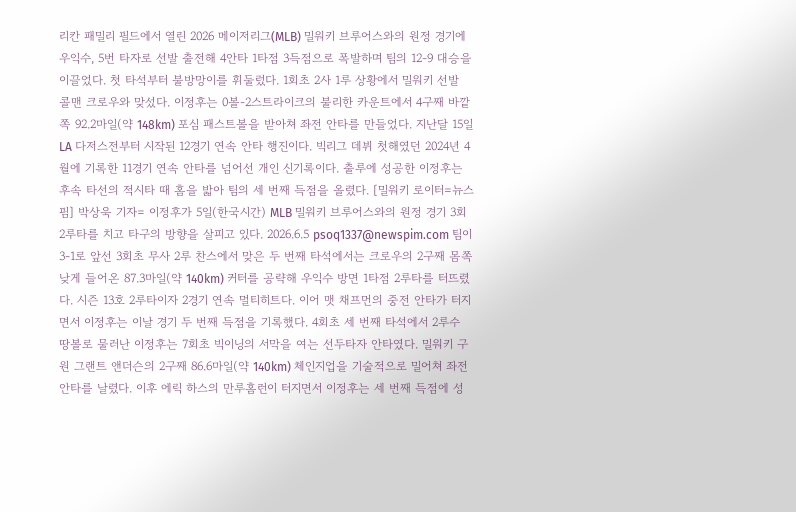리칸 패밀리 필드에서 열린 2026 메이저리그(MLB) 밀워키 브루어스와의 원정 경기에 우익수, 5번 타자로 선발 출전해 4안타 1타점 3득점으로 폭발하며 팀의 12-9 대승을 이끌었다. 첫 타석부터 불방망이를 휘둘렀다. 1회초 2사 1루 상황에서 밀워키 선발 콜맨 크로우와 맞섰다. 이정후는 0볼-2스트라이크의 불리한 카운트에서 4구째 바깥쪽 92.2마일(약 148km) 포심 패스트볼을 받아쳐 좌전 안타를 만들었다. 지난달 15일 LA 다저스전부터 시작된 12경기 연속 안타 행진이다. 빅리그 데뷔 첫해였던 2024년 4월에 기록한 11경기 연속 안타를 넘어선 개인 신기록이다. 출루에 성공한 이정후는 후속 타선의 적시타 때 홈을 밟아 팀의 세 번째 득점을 올렸다. [밀워키 로이터=뉴스핌] 박상욱 기자= 이정후가 5일(한국시간) MLB 밀워키 브루어스와의 원정 경기 3회 2루타를 치고 타구의 방향을 살피고 있다. 2026.6.5 psoq1337@newspim.com 팀이 3-1로 앞선 3회초 무사 2루 찬스에서 맞은 두 번째 타석에서는 크로우의 2구째 몸쪽 낮게 들어온 87.3마일(약 140km) 커터를 공략해 우익수 방면 1타점 2루타를 터뜨렸다. 시즌 13호 2루타이자 2경기 연속 멀티히트다. 이어 맷 채프먼의 중전 안타가 터지면서 이정후는 이날 경기 두 번째 득점을 기록했다. 4회초 세 번째 타석에서 2루수 땅볼로 물러난 이정후는 7회초 빅이닝의 서막을 여는 선두타자 안타였다. 밀워키 구원 그랜트 앤더슨의 2구째 86.6마일(약 140km) 체인지업을 기술적으로 밀어쳐 좌전 안타를 날렸다. 이후 에릭 하스의 만루홈런이 터지면서 이정후는 세 번째 득점에 성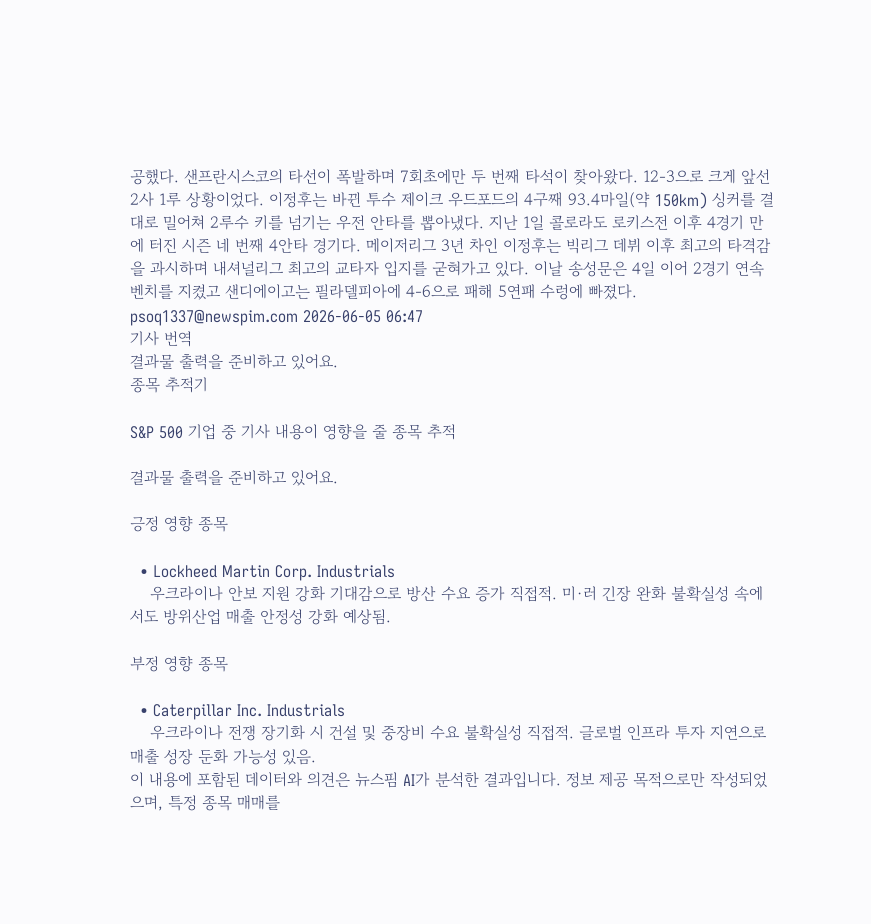공했다. 샌프란시스코의 타선이 폭발하며 7회초에만 두 번째 타석이 찾아왔다. 12-3으로 크게 앞선 2사 1루 상황이었다. 이정후는 바뀐 투수 제이크 우드포드의 4구째 93.4마일(약 150km) 싱커를 결대로 밀어쳐 2루수 키를 넘기는 우전 안타를 뽑아냈다. 지난 1일 콜로라도 로키스전 이후 4경기 만에 터진 시즌 네 번째 4안타 경기다. 메이저리그 3년 차인 이정후는 빅리그 데뷔 이후 최고의 타격감을 과시하며 내셔널리그 최고의 교타자 입지를 굳혀가고 있다. 이날 송성문은 4일 이어 2경기 연속 벤치를 지켰고 샌디에이고는 필라델피아에 4-6으로 패해 5연패 수렁에 빠졌다. psoq1337@newspim.com 2026-06-05 06:47
기사 번역
결과물 출력을 준비하고 있어요.
종목 추적기

S&P 500 기업 중 기사 내용이 영향을 줄 종목 추적

결과물 출력을 준비하고 있어요.

긍정 영향 종목

  • Lockheed Martin Corp. Industrials
    우크라이나 안보 지원 강화 기대감으로 방산 수요 증가 직접적. 미·러 긴장 완화 불확실성 속에서도 방위산업 매출 안정성 강화 예상됨.

부정 영향 종목

  • Caterpillar Inc. Industrials
    우크라이나 전쟁 장기화 시 건설 및 중장비 수요 불확실성 직접적. 글로벌 인프라 투자 지연으로 매출 성장 둔화 가능성 있음.
이 내용에 포함된 데이터와 의견은 뉴스핌 AI가 분석한 결과입니다. 정보 제공 목적으로만 작성되었으며, 특정 종목 매매를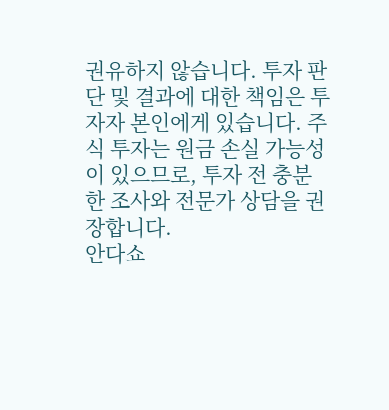권유하지 않습니다. 투자 판단 및 결과에 대한 책임은 투자자 본인에게 있습니다. 주식 투자는 원금 손실 가능성이 있으므로, 투자 전 충분한 조사와 전문가 상담을 권장합니다.
안다쇼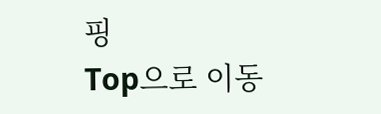핑
Top으로 이동